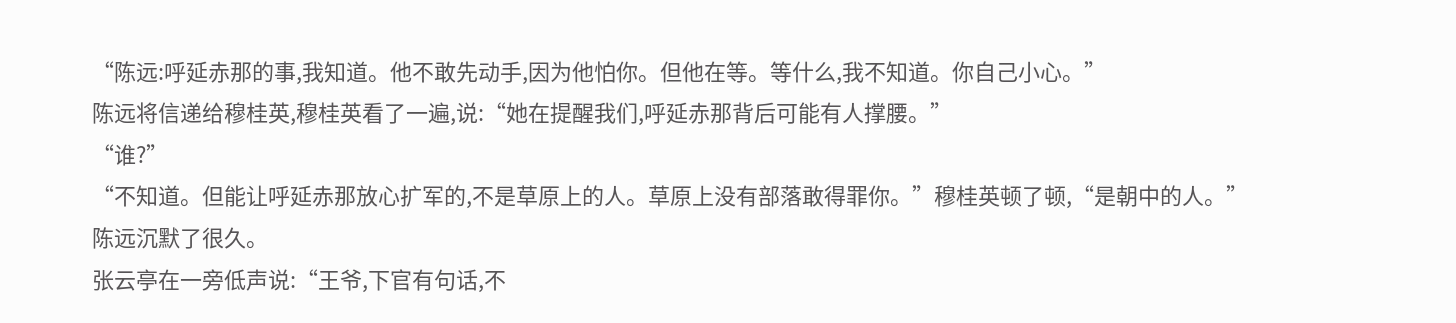“陈远:呼延赤那的事,我知道。他不敢先动手,因为他怕你。但他在等。等什么,我不知道。你自己小心。”
陈远将信递给穆桂英,穆桂英看了一遍,说:“她在提醒我们,呼延赤那背后可能有人撑腰。”
“谁?”
“不知道。但能让呼延赤那放心扩军的,不是草原上的人。草原上没有部落敢得罪你。”穆桂英顿了顿,“是朝中的人。”
陈远沉默了很久。
张云亭在一旁低声说:“王爷,下官有句话,不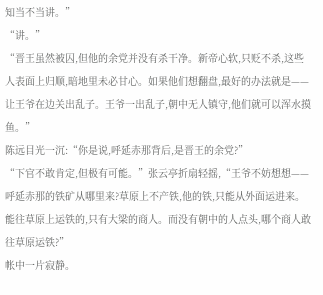知当不当讲。”
“讲。”
“晋王虽然被囚,但他的余党并没有杀干净。新帝心软,只贬不杀,这些人表面上归顺,暗地里未必甘心。如果他们想翻盘,最好的办法就是——让王爷在边关出乱子。王爷一出乱子,朝中无人镇守,他们就可以浑水摸鱼。”
陈远目光一沉:“你是说,呼延赤那背后,是晋王的余党?”
“下官不敢肯定,但极有可能。”张云亭折扇轻摇,“王爷不妨想想——呼延赤那的铁矿从哪里来?草原上不产铁,他的铁,只能从外面运进来。能往草原上运铁的,只有大梁的商人。而没有朝中的人点头,哪个商人敢往草原运铁?”
帐中一片寂静。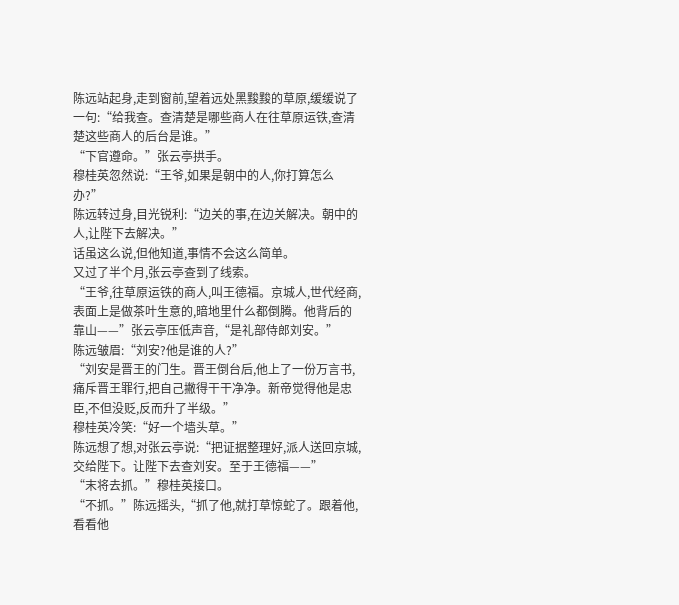陈远站起身,走到窗前,望着远处黑黢黢的草原,缓缓说了一句:“给我查。查清楚是哪些商人在往草原运铁,查清楚这些商人的后台是谁。”
“下官遵命。”张云亭拱手。
穆桂英忽然说:“王爷,如果是朝中的人,你打算怎么办?”
陈远转过身,目光锐利:“边关的事,在边关解决。朝中的人,让陛下去解决。”
话虽这么说,但他知道,事情不会这么简单。
又过了半个月,张云亭查到了线索。
“王爷,往草原运铁的商人,叫王德福。京城人,世代经商,表面上是做茶叶生意的,暗地里什么都倒腾。他背后的靠山——”张云亭压低声音,“是礼部侍郎刘安。”
陈远皱眉:“刘安?他是谁的人?”
“刘安是晋王的门生。晋王倒台后,他上了一份万言书,痛斥晋王罪行,把自己撇得干干净净。新帝觉得他是忠臣,不但没贬,反而升了半级。”
穆桂英冷笑:“好一个墙头草。”
陈远想了想,对张云亭说:“把证据整理好,派人送回京城,交给陛下。让陛下去查刘安。至于王德福——”
“末将去抓。”穆桂英接口。
“不抓。”陈远摇头,“抓了他,就打草惊蛇了。跟着他,看看他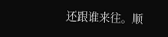还跟谁来往。顺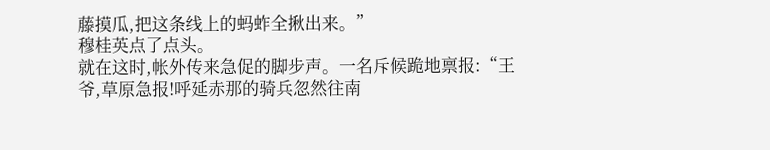藤摸瓜,把这条线上的蚂蚱全揪出来。”
穆桂英点了点头。
就在这时,帐外传来急促的脚步声。一名斥候跪地禀报:“王爷,草原急报!呼延赤那的骑兵忽然往南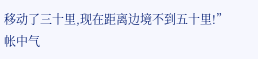移动了三十里,现在距离边境不到五十里!”
帐中气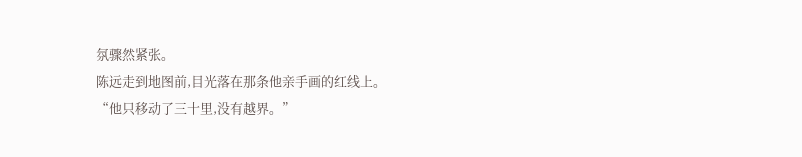氛骤然紧张。
陈远走到地图前,目光落在那条他亲手画的红线上。
“他只移动了三十里,没有越界。”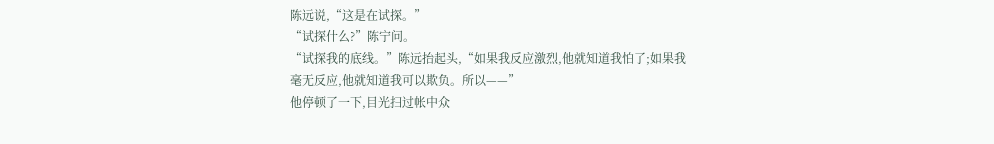陈远说,“这是在试探。”
“试探什么?”陈宁问。
“试探我的底线。”陈远抬起头,“如果我反应激烈,他就知道我怕了;如果我毫无反应,他就知道我可以欺负。所以——”
他停顿了一下,目光扫过帐中众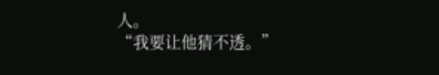人。
“我要让他猜不透。”